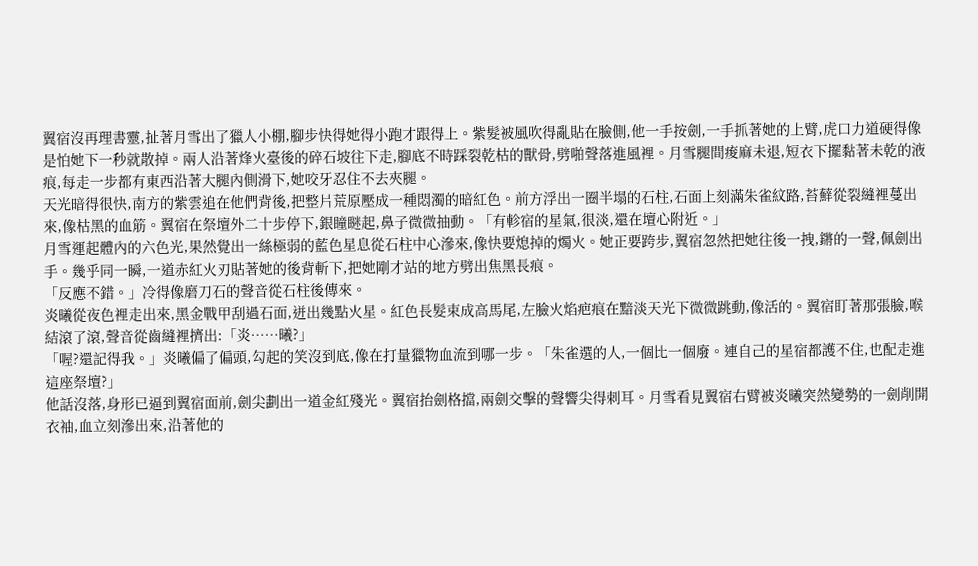翼宿沒再理書靈,扯著月雪出了獵人小棚,腳步快得她得小跑才跟得上。紫髮被風吹得亂貼在臉側,他一手按劍,一手抓著她的上臂,虎口力道硬得像是怕她下一秒就散掉。兩人沿著烽火臺後的碎石坡往下走,腳底不時踩裂乾枯的獸骨,劈啪聲落進風裡。月雪腿間痠麻未退,短衣下擺黏著未乾的液痕,每走一步都有東西沿著大腿內側滑下,她咬牙忍住不去夾腿。
天光暗得很快,南方的紫雲追在他們背後,把整片荒原壓成一種悶濁的暗紅色。前方浮出一圈半塌的石柱,石面上刻滿朱雀紋路,苔蘚從裂縫裡蔓出來,像枯黑的血筋。翼宿在祭壇外二十步停下,銀瞳瞇起,鼻子微微抽動。「有軫宿的星氣,很淡,還在壇心附近。」
月雪運起體內的六色光,果然覺出一絲極弱的藍色星息從石柱中心滲來,像快要熄掉的燭火。她正要跨步,翼宿忽然把她往後一拽,鏘的一聲,佩劍出手。幾乎同一瞬,一道赤紅火刃貼著她的後背斬下,把她剛才站的地方劈出焦黑長痕。
「反應不錯。」冷得像磨刀石的聲音從石柱後傳來。
炎曦從夜色裡走出來,黑金戰甲刮過石面,迸出幾點火星。紅色長髮束成高馬尾,左臉火焰疤痕在黯淡天光下微微跳動,像活的。翼宿盯著那張臉,喉結滾了滾,聲音從齒縫裡擠出:「炎……曦?」
「喔?還記得我。」炎曦偏了偏頭,勾起的笑沒到底,像在打量獵物血流到哪一步。「朱雀選的人,一個比一個廢。連自己的星宿都護不住,也配走進這座祭壇?」
他話沒落,身形已逼到翼宿面前,劍尖劃出一道金紅殘光。翼宿抬劍格擋,兩劍交擊的聲響尖得刺耳。月雪看見翼宿右臂被炎曦突然變勢的一劍削開衣袖,血立刻滲出來,沿著他的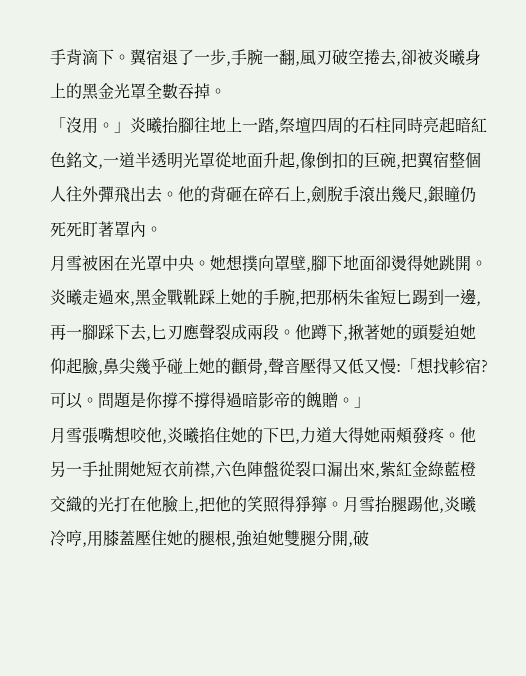手背滴下。翼宿退了一步,手腕一翻,風刃破空捲去,卻被炎曦身上的黑金光罩全數吞掉。
「沒用。」炎曦抬腳往地上一踏,祭壇四周的石柱同時亮起暗紅色銘文,一道半透明光罩從地面升起,像倒扣的巨碗,把翼宿整個人往外彈飛出去。他的背砸在碎石上,劍脫手滾出幾尺,銀瞳仍死死盯著罩內。
月雪被困在光罩中央。她想撲向罩壁,腳下地面卻燙得她跳開。炎曦走過來,黑金戰靴踩上她的手腕,把那柄朱雀短匕踢到一邊,再一腳踩下去,匕刃應聲裂成兩段。他蹲下,揪著她的頭髮迫她仰起臉,鼻尖幾乎碰上她的顴骨,聲音壓得又低又慢:「想找軫宿?可以。問題是你撐不撐得過暗影帝的餽贈。」
月雪張嘴想咬他,炎曦掐住她的下巴,力道大得她兩頰發疼。他另一手扯開她短衣前襟,六色陣盤從裂口漏出來,紫紅金綠藍橙交織的光打在他臉上,把他的笑照得猙獰。月雪抬腿踢他,炎曦冷哼,用膝蓋壓住她的腿根,強迫她雙腿分開,破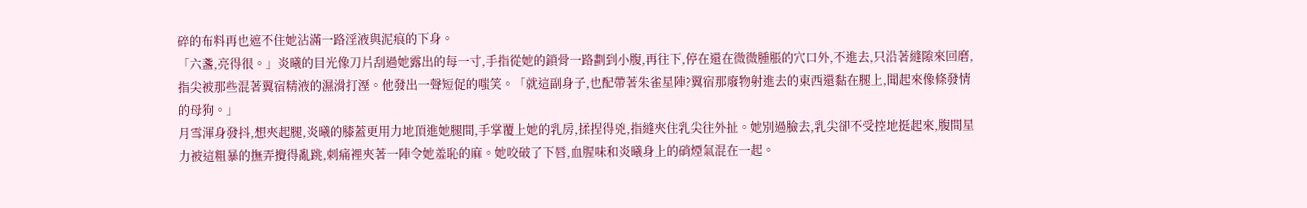碎的布料再也遮不住她沾滿一路淫液與泥痕的下身。
「六盞,亮得很。」炎曦的目光像刀片刮過她露出的每一寸,手指從她的鎖骨一路劃到小腹,再往下,停在還在微微腫脹的穴口外,不進去,只沿著縫隙來回磨,指尖被那些混著翼宿精液的濕滑打溼。他發出一聲短促的嗤笑。「就這副身子,也配帶著朱雀星陣?翼宿那廢物射進去的東西還黏在腿上,聞起來像條發情的母狗。」
月雪渾身發抖,想夾起腿,炎曦的膝蓋更用力地頂進她腿間,手掌覆上她的乳房,揉捏得兇,指縫夾住乳尖往外扯。她別過臉去,乳尖卻不受控地挺起來,腹間星力被這粗暴的撫弄攪得亂跳,刺痛裡夾著一陣令她羞恥的麻。她咬破了下唇,血腥味和炎曦身上的硝煙氣混在一起。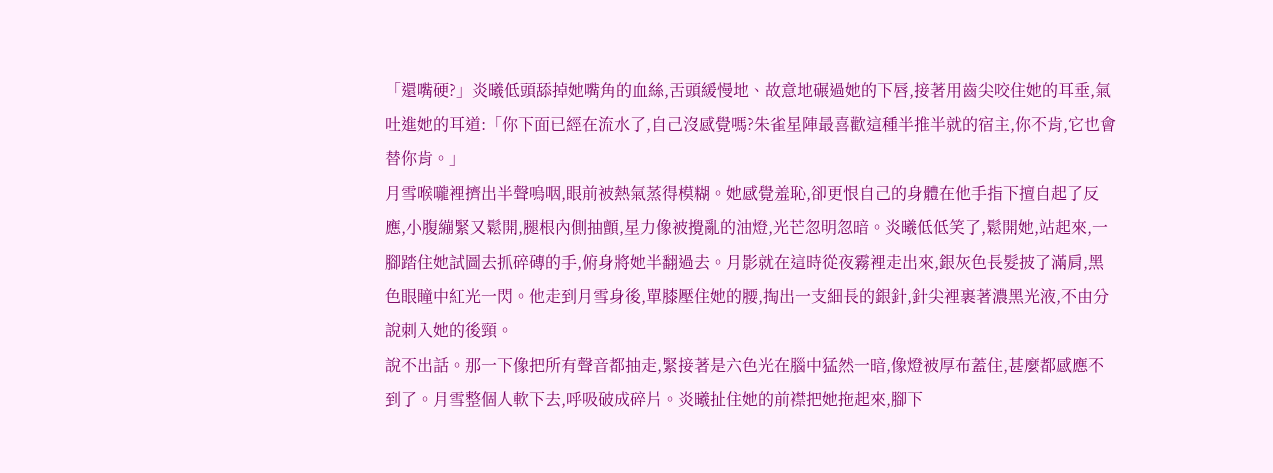「還嘴硬?」炎曦低頭舔掉她嘴角的血絲,舌頭緩慢地、故意地碾過她的下唇,接著用齒尖咬住她的耳垂,氣吐進她的耳道:「你下面已經在流水了,自己沒感覺嗎?朱雀星陣最喜歡這種半推半就的宿主,你不肯,它也會替你肯。」
月雪喉嚨裡擠出半聲嗚咽,眼前被熱氣蒸得模糊。她感覺羞恥,卻更恨自己的身體在他手指下擅自起了反應,小腹繃緊又鬆開,腿根內側抽顫,星力像被攪亂的油燈,光芒忽明忽暗。炎曦低低笑了,鬆開她,站起來,一腳踏住她試圖去抓碎磚的手,俯身將她半翻過去。月影就在這時從夜霧裡走出來,銀灰色長髮披了滿肩,黑色眼瞳中紅光一閃。他走到月雪身後,單膝壓住她的腰,掏出一支細長的銀針,針尖裡裹著濃黑光液,不由分說刺入她的後頸。
說不出話。那一下像把所有聲音都抽走,緊接著是六色光在腦中猛然一暗,像燈被厚布蓋住,甚麼都感應不到了。月雪整個人軟下去,呼吸破成碎片。炎曦扯住她的前襟把她拖起來,腳下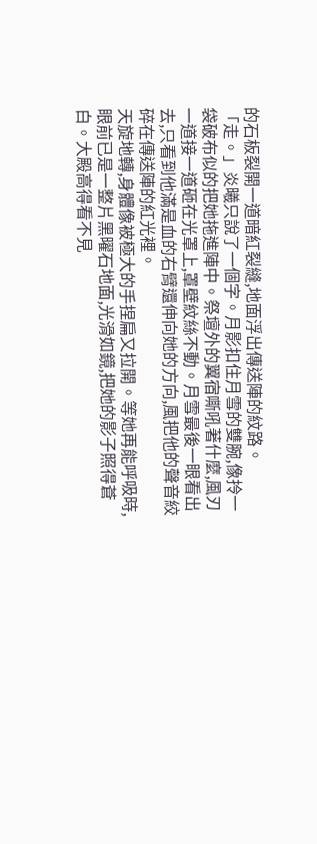的石板裂開一道暗紅裂縫,地面浮出傳送陣的紋路。
「走。」炎曦只說了一個字。月影扣住月雪的雙腕,像拎一袋破布似的把她拖進陣中。祭壇外的翼宿嘶吼著什麼,風刃一道接一道砸在光罩上,罩壁紋絲不動。月雪最後一眼看出去,只看到他滿是血的右臂還伸向她的方向,風把他的聲音絞碎在傳送陣的紅光裡。
天旋地轉,身體像被極大的手捏扁又拉開。等她再能呼吸時,眼前已是一整片黑曜石地面,光滑如鏡,把她的影子照得蒼白。大殿高得看不見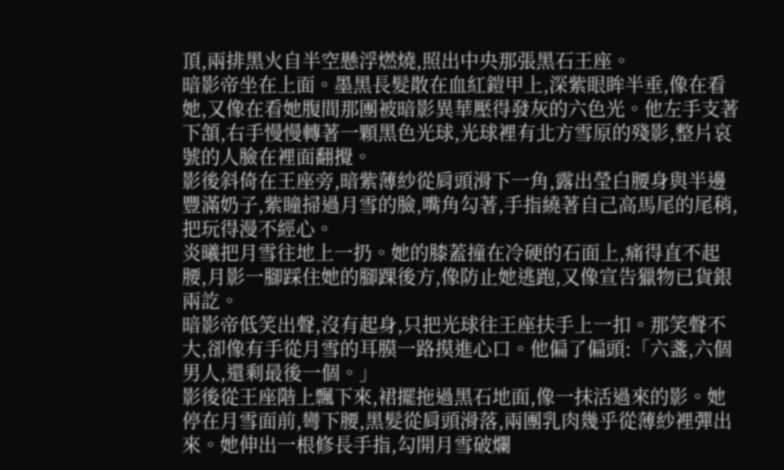頂,兩排黑火自半空懸浮燃燒,照出中央那張黑石王座。
暗影帝坐在上面。墨黑長髮散在血紅鎧甲上,深紫眼眸半垂,像在看她,又像在看她腹間那團被暗影異華壓得發灰的六色光。他左手支著下頷,右手慢慢轉著一顆黑色光球,光球裡有北方雪原的殘影,整片哀號的人臉在裡面翻攪。
影後斜倚在王座旁,暗紫薄紗從肩頭滑下一角,露出瑩白腰身與半邊豐滿奶子,紫瞳掃過月雪的臉,嘴角勾著,手指繞著自己高馬尾的尾稍,把玩得漫不經心。
炎曦把月雪往地上一扔。她的膝蓋撞在冷硬的石面上,痛得直不起腰,月影一腳踩住她的腳踝後方,像防止她逃跑,又像宣告獵物已貨銀兩訖。
暗影帝低笑出聲,沒有起身,只把光球往王座扶手上一扣。那笑聲不大,卻像有手從月雪的耳膜一路摸進心口。他偏了偏頭:「六盞,六個男人,還剩最後一個。」
影後從王座階上飄下來,裙擺拖過黑石地面,像一抹活過來的影。她停在月雪面前,彎下腰,黑髮從肩頭滑落,兩團乳肉幾乎從薄紗裡彈出來。她伸出一根修長手指,勾開月雪破爛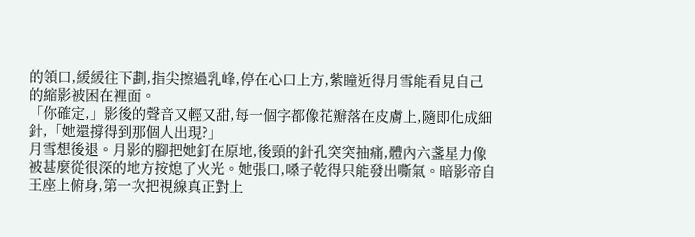的領口,緩緩往下劃,指尖擦過乳峰,停在心口上方,紫瞳近得月雪能看見自己的縮影被困在裡面。
「你確定,」影後的聲音又輕又甜,每一個字都像花瓣落在皮膚上,隨即化成細針,「她還撐得到那個人出現?」
月雪想後退。月影的腳把她釘在原地,後頸的針孔突突抽痛,體內六盞星力像被甚麼從很深的地方按熄了火光。她張口,嗓子乾得只能發出嘶氣。暗影帝自王座上俯身,第一次把視線真正對上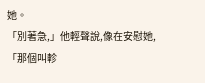她。
「別著急,」他輕聲說,像在安慰她,「那個叫軫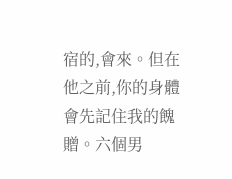宿的,會來。但在他之前,你的身體會先記住我的餽贈。六個男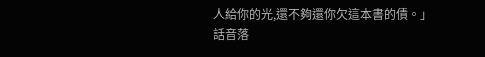人給你的光,還不夠還你欠這本書的債。」
話音落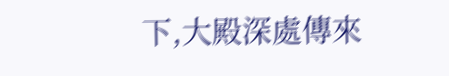下,大殿深處傳來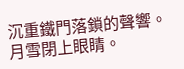沉重鐵門落鎖的聲響。月雪閉上眼睛。